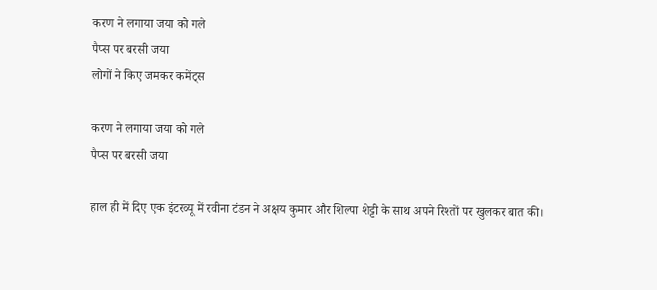करण ने लगाया जया को गले
पैप्स पर बरसी जया
लोगों ने किए जमकर कमेंट्स

करण ने लगाया जया को गले
पैप्स पर बरसी जया

हाल ही में दिए एक इंटरव्यू में रवीना टंडन ने अक्षय कुमार और शिल्पा शेट्टी के साथ अपने रिश्तों पर खुलकर बात की।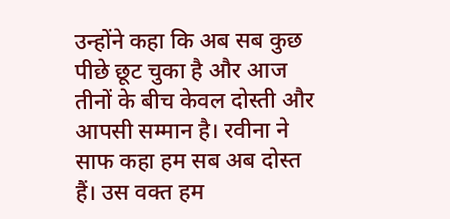उन्होंने कहा कि अब सब कुछ पीछे छूट चुका है और आज तीनों के बीच केवल दोस्ती और आपसी सम्मान है। रवीना ने साफ कहा हम सब अब दोस्त हैं। उस वक्त हम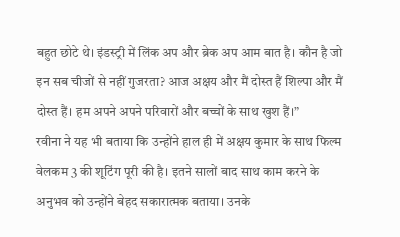बहुत छोटे थे। इंडस्ट्री में लिंक अप और ब्रेक अप आम बात है। कौन है जो इन सब चीजों से नहीं गुजरता? आज अक्षय और मैं दोस्त हैं शिल्पा और मैं दोस्त हैं। हम अपने अपने परिवारों और बच्चों के साथ खुश हैं।”
रवीना ने यह भी बताया कि उन्होंने हाल ही में अक्षय कुमार के साथ फिल्म वेलकम 3 की शूटिंग पूरी की है। इतने सालों बाद साथ काम करने के अनुभव को उन्होंने बेहद सकारात्मक बताया। उनके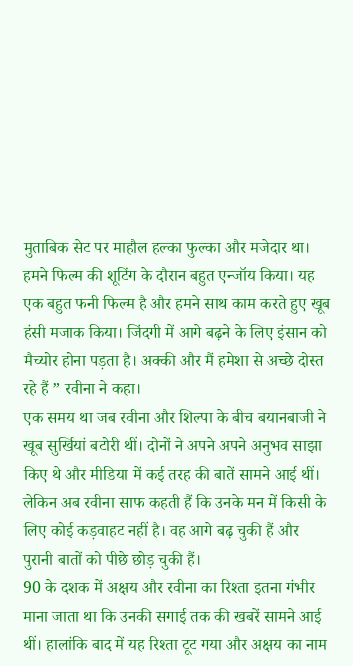मुताबिक सेट पर माहौल हल्का फुल्का और मजेदार था। हमने फिल्म की शूटिंग के दौरान बहुत एन्जॉय किया। यह एक बहुत फनी फिल्म है और हमने साथ काम करते हुए खूब हंसी मजाक किया। जिंदगी में आगे बढ़ने के लिए इंसान को मैच्योर होना पड़ता है। अक्की और मैं हमेशा से अच्छे दोस्त रहे हैं ” रवीना ने कहा।
एक समय था जब रवीना और शिल्पा के बीच बयानबाजी ने खूब सुर्खियां बटोरी थीं। दोनों ने अपने अपने अनुभव साझा किए थे और मीडिया में कई तरह की बातें सामने आई थीं। लेकिन अब रवीना साफ कहती हैं कि उनके मन में किसी के लिए कोई कड़वाहट नहीं है। वह आगे बढ़ चुकी हैं और पुरानी बातों को पीछे छोड़ चुकी हैं।
90 के दशक में अक्षय और रवीना का रिश्ता इतना गंभीर माना जाता था कि उनकी सगाई तक की खबरें सामने आई थीं। हालांकि बाद में यह रिश्ता टूट गया और अक्षय का नाम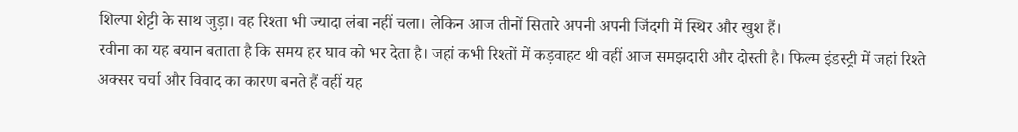शिल्पा शेट्टी के साथ जुड़ा। वह रिश्ता भी ज्यादा लंबा नहीं चला। लेकिन आज तीनों सितारे अपनी अपनी जिंदगी में स्थिर और खुश हैं।
रवीना का यह बयान बताता है कि समय हर घाव को भर देता है। जहां कभी रिश्तों में कड़वाहट थी वहीं आज समझदारी और दोस्ती है। फिल्म इंडस्ट्री में जहां रिश्ते अक्सर चर्चा और विवाद का कारण बनते हैं वहीं यह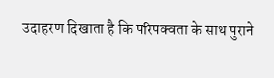उदाहरण दिखाता है कि परिपक्वता के साथ पुराने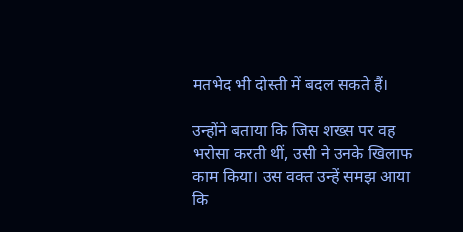मतभेद भी दोस्ती में बदल सकते हैं।

उन्होंने बताया कि जिस शख्स पर वह भरोसा करती थीं, उसी ने उनके खिलाफ काम किया। उस वक्त उन्हें समझ आया कि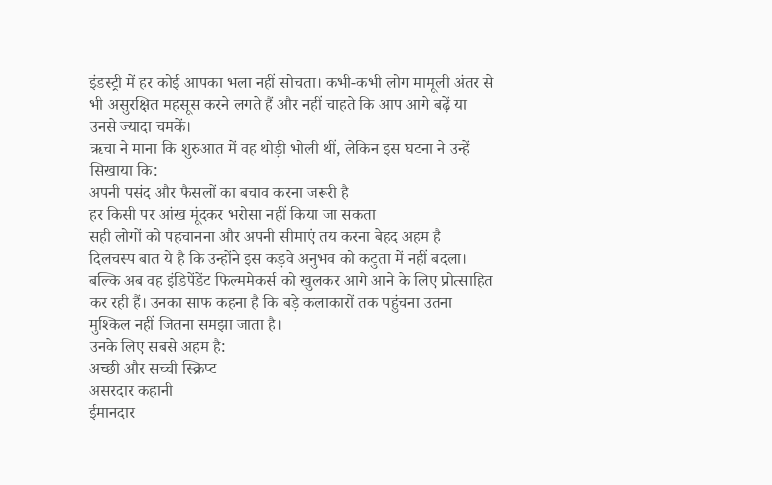इंडस्ट्री में हर कोई आपका भला नहीं सोचता। कभी-कभी लोग मामूली अंतर से भी असुरक्षित महसूस करने लगते हैं और नहीं चाहते कि आप आगे बढ़ें या उनसे ज्यादा चमकें।
ऋचा ने माना कि शुरुआत में वह थोड़ी भोली थीं, लेकिन इस घटना ने उन्हें सिखाया कि:
अपनी पसंद और फैसलों का बचाव करना जरूरी है
हर किसी पर आंख मूंदकर भरोसा नहीं किया जा सकता
सही लोगों को पहचानना और अपनी सीमाएं तय करना बेहद अहम है
दिलचस्प बात ये है कि उन्होंने इस कड़वे अनुभव को कटुता में नहीं बदला। बल्कि अब वह इंडिपेंडेंट फिल्ममेकर्स को खुलकर आगे आने के लिए प्रोत्साहित कर रही हैं। उनका साफ कहना है कि बड़े कलाकारों तक पहुंचना उतना मुश्किल नहीं जितना समझा जाता है।
उनके लिए सबसे अहम है:
अच्छी और सच्ची स्क्रिप्ट
असरदार कहानी
ईमानदार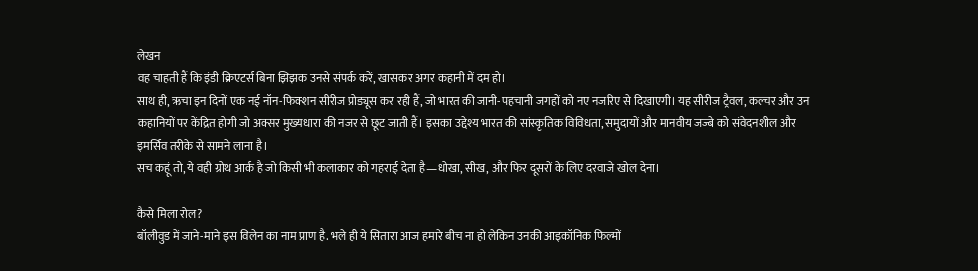लेखन
वह चाहती हैं कि इंडी क्रिएटर्स बिना झिझक उनसे संपर्क करें, खासकर अगर कहानी में दम हो।
साथ ही, ऋचा इन दिनों एक नई नॉन-फिक्शन सीरीज प्रोड्यूस कर रही हैं, जो भारत की जानी-पहचानी जगहों को नए नजरिए से दिखाएगी। यह सीरीज ट्रैवल, कल्चर और उन कहानियों पर केंद्रित होगी जो अक्सर मुख्यधारा की नजर से छूट जाती हैं। इसका उद्देश्य भारत की सांस्कृतिक विविधता, समुदायों और मानवीय जज्बे को संवेदनशील और इमर्सिव तरीके से सामने लाना है।
सच कहूं तो, ये वही ग्रोथ आर्क है जो किसी भी कलाकार को गहराई देता है—धोखा, सीख, और फिर दूसरों के लिए दरवाजे खोल देना।

कैसे मिला रोल?
बॉलीवुड में जाने-माने इस विलेन का नाम प्राण है. भले ही ये सितारा आज हमारे बीच ना हो लेकिन उनकी आइकॉनिक फिल्मों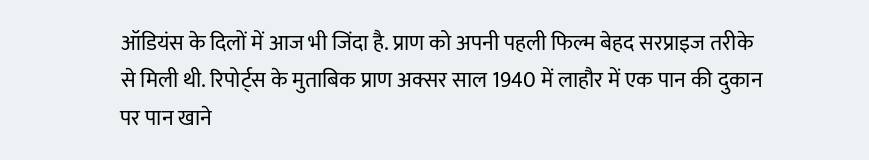ऑडियंस के दिलों में आज भी जिंदा है. प्राण को अपनी पहली फिल्म बेहद सरप्राइज तरीके से मिली थी. रिपोर्ट्स के मुताबिक प्राण अक्सर साल 1940 में लाहौर में एक पान की दुकान पर पान खाने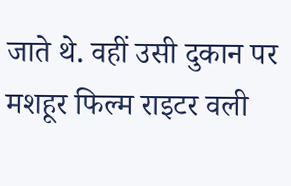जाते थे. वहीं उसी दुकान पर मशहूर फिल्म राइटर वली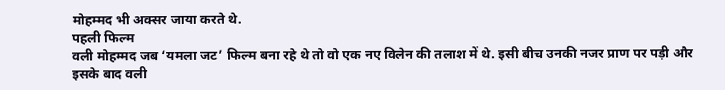मोहम्मद भी अक्सर जाया करते थे.
पहली फिल्म
वली मोहम्मद जब ‘यमला जट’ फिल्म बना रहे थे तो वो एक नए विलेन की तलाश में थे. इसी बीच उनकी नजर प्राण पर पड़ी और इसके बाद वली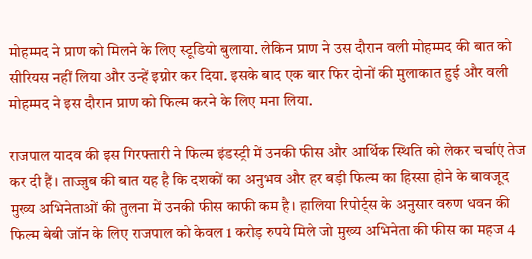मोहम्मद ने प्राण को मिलने के लिए स्टूडियो बुलाया. लेकिन प्राण ने उस दौरान वली मोहम्मद की बात को सीरियस नहीं लिया और उन्हें इग्नोर कर दिया. इसके बाद एक बार फिर दोनों की मुलाकात हुई और वली मोहम्मद ने इस दौरान प्राण को फिल्म करने के लिए मना लिया.

राजपाल यादव की इस गिरफ्तारी ने फिल्म इंडस्ट्री में उनकी फीस और आर्थिक स्थिति को लेकर चर्चाएं तेज कर दी हैं। ताज्जुब की बात यह है कि दशकों का अनुभव और हर बड़ी फिल्म का हिस्सा होने के बावजूद मुख्य अभिनेताओं की तुलना में उनकी फीस काफी कम है। हालिया रिपोर्ट्स के अनुसार वरुण धवन की फिल्म बेबी जॉन के लिए राजपाल को केवल 1 करोड़ रुपये मिले जो मुख्य अभिनेता की फीस का महज 4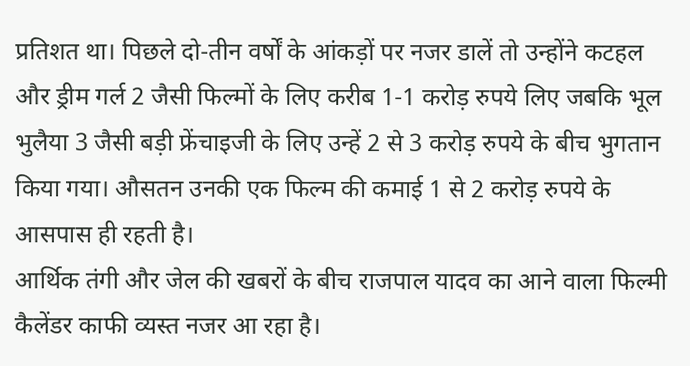प्रतिशत था। पिछले दो-तीन वर्षों के आंकड़ों पर नजर डालें तो उन्होंने कटहल और ड्रीम गर्ल 2 जैसी फिल्मों के लिए करीब 1-1 करोड़ रुपये लिए जबकि भूल भुलैया 3 जैसी बड़ी फ्रेंचाइजी के लिए उन्हें 2 से 3 करोड़ रुपये के बीच भुगतान किया गया। औसतन उनकी एक फिल्म की कमाई 1 से 2 करोड़ रुपये के आसपास ही रहती है।
आर्थिक तंगी और जेल की खबरों के बीच राजपाल यादव का आने वाला फिल्मी कैलेंडर काफी व्यस्त नजर आ रहा है।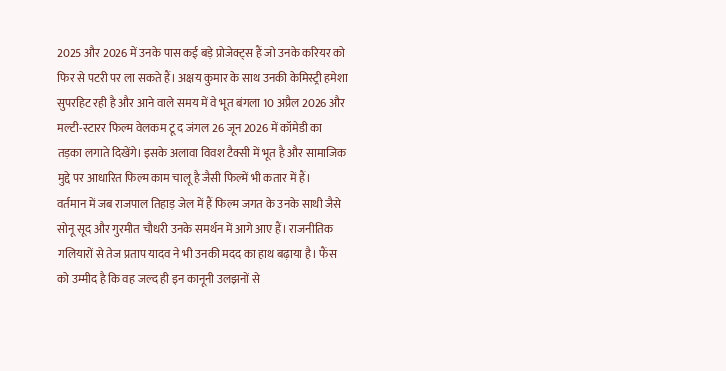2025 और 2026 में उनके पास कई बड़े प्रोजेक्ट्स हैं जो उनके करियर को फिर से पटरी पर ला सकते हैं। अक्षय कुमार के साथ उनकी केमिस्ट्री हमेशा सुपरहिट रही है और आने वाले समय में वे भूत बंगला 10 अप्रैल 2026 और मल्टी-स्टारर फिल्म वेलकम टू द जंगल 26 जून 2026 में कॉमेडी का तड़का लगाते दिखेंगे। इसके अलावा विवश टैक्सी में भूत है और सामाजिक मुद्दे पर आधारित फिल्म काम चालू है जैसी फिल्में भी कतार में हैं।
वर्तमान में जब राजपाल तिहाड़ जेल में हैं फिल्म जगत के उनके साथी जैसे सोनू सूद और गुरमीत चौधरी उनके समर्थन में आगे आए हैं। राजनीतिक गलियारों से तेज प्रताप यादव ने भी उनकी मदद का हाथ बढ़ाया है। फैंस को उम्मीद है कि वह जल्द ही इन कानूनी उलझनों से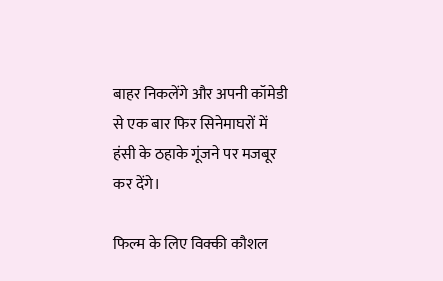बाहर निकलेंगे और अपनी कॉमेडी से एक बार फिर सिनेमाघरों में हंसी के ठहाके गूंजने पर मजबूर कर देंगे।

फिल्म के लिए विक्की कौशल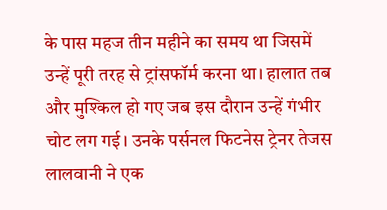के पास महज तीन महीने का समय था जिसमें उन्हें पूरी तरह से ट्रांसफॉर्म करना था। हालात तब और मुश्किल हो गए जब इस दौरान उन्हें गंभीर चोट लग गई। उनके पर्सनल फिटनेस ट्रेनर तेजस लालवानी ने एक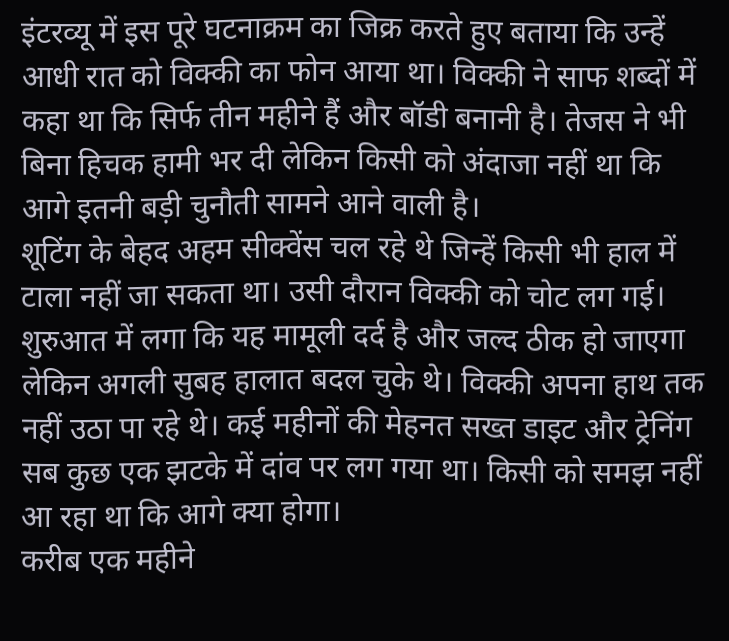इंटरव्यू में इस पूरे घटनाक्रम का जिक्र करते हुए बताया कि उन्हें आधी रात को विक्की का फोन आया था। विक्की ने साफ शब्दों में कहा था कि सिर्फ तीन महीने हैं और बॉडी बनानी है। तेजस ने भी बिना हिचक हामी भर दी लेकिन किसी को अंदाजा नहीं था कि आगे इतनी बड़ी चुनौती सामने आने वाली है।
शूटिंग के बेहद अहम सीक्वेंस चल रहे थे जिन्हें किसी भी हाल में टाला नहीं जा सकता था। उसी दौरान विक्की को चोट लग गई। शुरुआत में लगा कि यह मामूली दर्द है और जल्द ठीक हो जाएगा लेकिन अगली सुबह हालात बदल चुके थे। विक्की अपना हाथ तक नहीं उठा पा रहे थे। कई महीनों की मेहनत सख्त डाइट और ट्रेनिंग सब कुछ एक झटके में दांव पर लग गया था। किसी को समझ नहीं आ रहा था कि आगे क्या होगा।
करीब एक महीने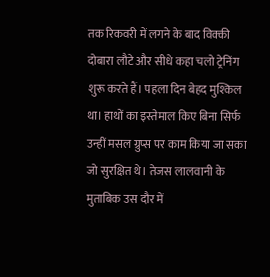तक रिकवरी में लगने के बाद विक्की दोबारा लौटे और सीधे कहा चलो ट्रेनिंग शुरू करते हैं। पहला दिन बेहद मुश्किल था। हाथों का इस्तेमाल किए बिना सिर्फ उन्हीं मसल ग्रुप्स पर काम किया जा सका जो सुरक्षित थे। तेजस लालवानी के मुताबिक उस दौर में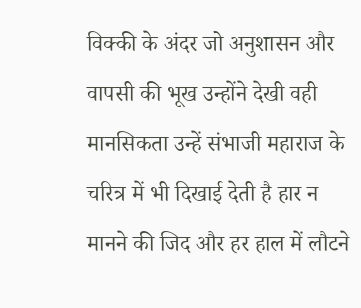विक्की के अंदर जो अनुशासन और वापसी की भूख उन्होंने देखी वही मानसिकता उन्हें संभाजी महाराज के चरित्र में भी दिखाई देती है हार न मानने की जिद और हर हाल में लौटने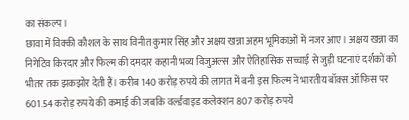का संकल्प।
छावा में विक्की कौशल के साथ विनीत कुमार सिंह और अक्षय खन्ना अहम भूमिकाओं में नजर आए। अक्षय खन्ना का निगेटिव किरदार और फिल्म की दमदार कहानी भव्य विजुअल्स और ऐतिहासिक सच्चाई से जुड़ी घटनाएं दर्शकों को भीतर तक झकझोर देती हैं। करीब 140 करोड़ रुपये की लागत में बनी इस फिल्म ने भारतीय बॉक्स ऑफिस पर 601.54 करोड़ रुपये की कमाई की जबकि वर्ल्डवाइड कलेक्शन 807 करोड़ रुपये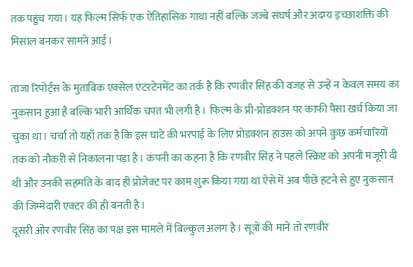तक पहुंच गया। यह फिल्म सिर्फ एक ऐतिहासिक गाथा नहीं बल्कि जज्बे संघर्ष और अदम्य इच्छाशक्ति की मिसाल बनकर सामने आई।

ताजा रिपोर्ट्स के मुताबिक एक्सेल एंटरटेनमेंट का तर्क है कि रणवीर सिंह की वजह से उन्हें न केवल समय का नुकसान हुआ है बल्कि भारी आर्थिक चपत भी लगी है। फिल्म के प्री-प्रोडक्शन पर काफी पैसा खर्च किया जा चुका था। चर्चा तो यहाँ तक है कि इस घाटे की भरपाई के लिए प्रोडक्शन हाउस को अपने कुछ कर्मचारियों तक को नौकरी से निकालना पड़ा है। कंपनी का कहना है कि रणवीर सिंह ने पहले स्क्रिप्ट को अपनी मंजूरी दी थी और उनकी सहमति के बाद ही प्रोजेक्ट पर काम शुरू किया गया था ऐसे में अब पीछे हटने से हुए नुकसान की जिम्मेदारी एक्टर की ही बनती है।
दूसरी ओर रणवीर सिंह का पक्ष इस मामले में बिल्कुल अलग है। सूत्रों की मानें तो रणवीर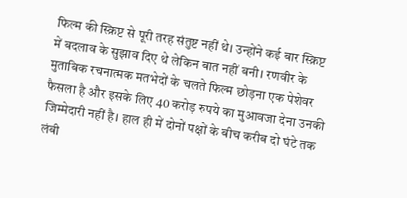फिल्म की स्क्रिप्ट से पूरी तरह संतुष्ट नहीं थे। उन्होंने कई बार स्क्रिप्ट में बदलाव के सुझाव दिए थे लेकिन बात नहीं बनी। रणवीर के मुताबिक रचनात्मक मतभेदों के चलते फिल्म छोड़ना एक पेशेवर फैसला है और इसके लिए 40 करोड़ रुपये का मुआवजा देना उनकी जिम्मेदारी नहीं है। हाल ही में दोनों पक्षों के बीच करीब दो घंटे तक लंबी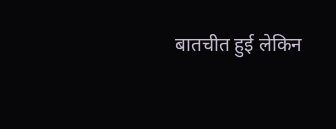बातचीत हुई लेकिन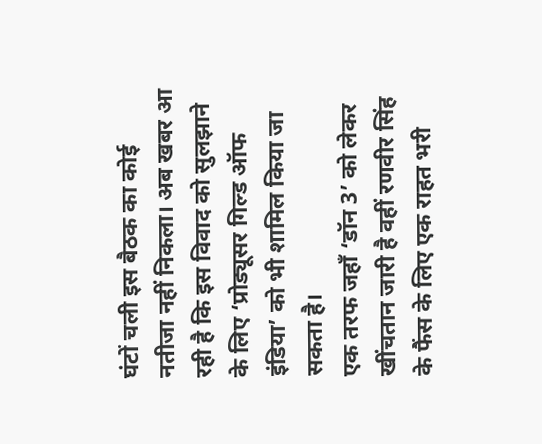घंटों चली इस बैठक का कोई नतीजा नहीं निकला। अब खबर आ रही है कि इस विवाद को सुलझाने के लिए ‘प्रोड्यूसर गिल्ड ऑफ इंडिया’ को भी शामिल किया जा सकता है।
एक तरफ जहाँ ‘डॉन 3’ को लेकर खींचतान जारी है वहीं रणवीर सिंह के फैंस के लिए एक राहत भरी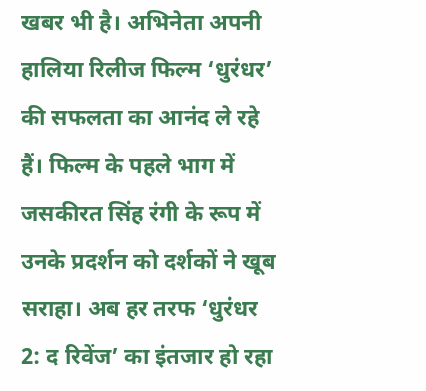खबर भी है। अभिनेता अपनी हालिया रिलीज फिल्म ‘धुरंधर’ की सफलता का आनंद ले रहे हैं। फिल्म के पहले भाग में जसकीरत सिंह रंगी के रूप में उनके प्रदर्शन को दर्शकों ने खूब सराहा। अब हर तरफ ‘धुरंधर 2: द रिवेंज’ का इंतजार हो रहा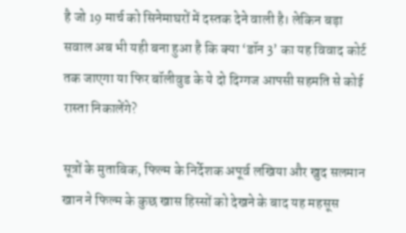है जो 19 मार्च को सिनेमाघरों में दस्तक देने वाली है। लेकिन बड़ा सवाल अब भी यही बना हुआ है कि क्या ‘डॉन 3’ का यह विवाद कोर्ट तक जाएगा या फिर बॉलीवुड के ये दो दिग्गज आपसी सहमति से कोई रास्ता निकालेंगे?

सूत्रों के मुताबिक, फिल्म के निर्देशक अपूर्व लखिया और खुद सलमान खान ने फिल्म के कुछ खास हिस्सों को देखने के बाद यह महसूस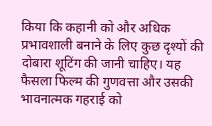किया कि कहानी को और अधिक प्रभावशाली बनाने के लिए कुछ दृश्यों की दोबारा शूटिंग की जानी चाहिए। यह फैसला फिल्म की गुणवत्ता और उसकी भावनात्मक गहराई को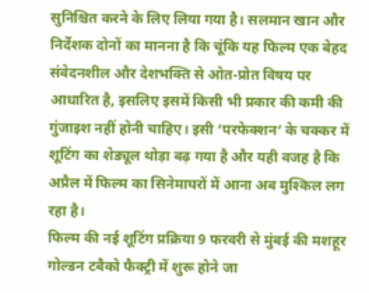सुनिश्चित करने के लिए लिया गया है। सलमान खान और निर्देशक दोनों का मानना है कि चूंकि यह फिल्म एक बेहद संवेदनशील और देशभक्ति से ओत-प्रोत विषय पर आधारित है, इसलिए इसमें किसी भी प्रकार की कमी की गुंजाइश नहीं होनी चाहिए। इसी ‘परफेक्शन’ के चक्कर में शूटिंग का शेड्यूल थोड़ा बढ़ गया है और यही वजह है कि अप्रैल में फिल्म का सिनेमाघरों में आना अब मुश्किल लग रहा है।
फिल्म की नई शूटिंग प्रक्रिया 9 फरवरी से मुंबई की मशहूर गोल्डन टबैको फैक्ट्री में शुरू होने जा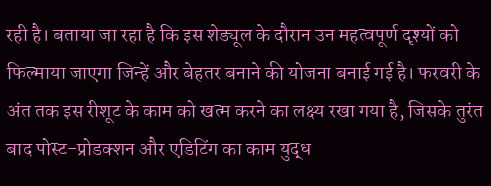रही है। बताया जा रहा है कि इस शेड्यूल के दौरान उन महत्वपूर्ण दृश्यों को फिल्माया जाएगा जिन्हें और बेहतर बनाने की योजना बनाई गई है। फरवरी के अंत तक इस रीशूट के काम को खत्म करने का लक्ष्य रखा गया है, जिसके तुरंत बाद पोस्ट-प्रोडक्शन और एडिटिंग का काम युद्ध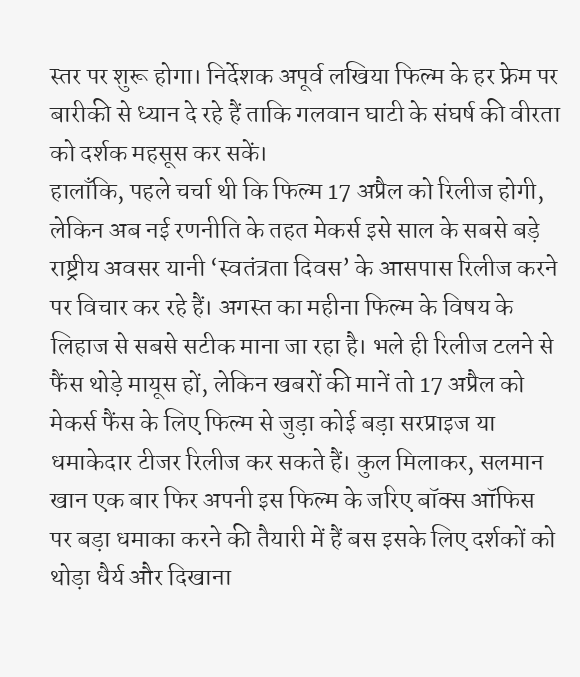स्तर पर शुरू होगा। निर्देशक अपूर्व लखिया फिल्म के हर फ्रेम पर बारीकी से ध्यान दे रहे हैं ताकि गलवान घाटी के संघर्ष की वीरता को दर्शक महसूस कर सकें।
हालाँकि, पहले चर्चा थी कि फिल्म 17 अप्रैल को रिलीज होगी, लेकिन अब नई रणनीति के तहत मेकर्स इसे साल के सबसे बड़े राष्ट्रीय अवसर यानी ‘स्वतंत्रता दिवस’ के आसपास रिलीज करने पर विचार कर रहे हैं। अगस्त का महीना फिल्म के विषय के लिहाज से सबसे सटीक माना जा रहा है। भले ही रिलीज टलने से फैंस थोड़े मायूस हों, लेकिन खबरों की मानें तो 17 अप्रैल को मेकर्स फैंस के लिए फिल्म से जुड़ा कोई बड़ा सरप्राइज या धमाकेदार टीजर रिलीज कर सकते हैं। कुल मिलाकर, सलमान खान एक बार फिर अपनी इस फिल्म के जरिए बॉक्स ऑफिस पर बड़ा धमाका करने की तैयारी में हैं बस इसके लिए दर्शकों को थोड़ा धैर्य और दिखाना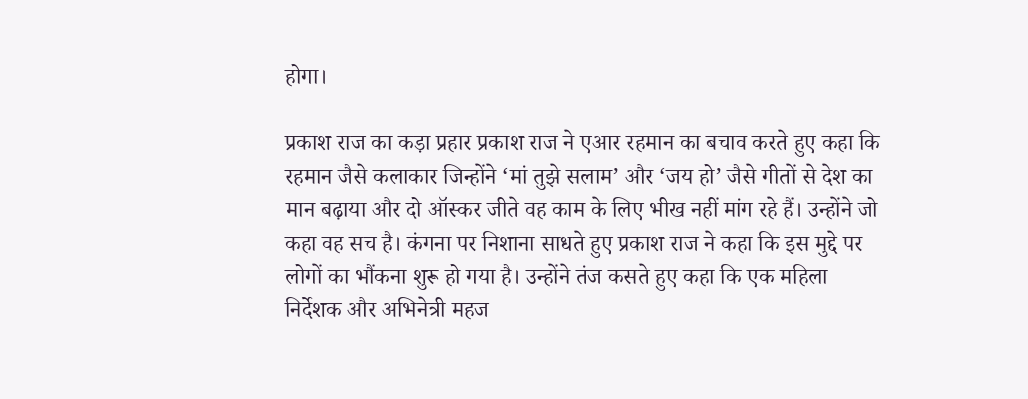होगा।

प्रकाश राज का कड़ा प्रहार प्रकाश राज ने एआर रहमान का बचाव करते हुए कहा कि रहमान जैसे कलाकार जिन्होंने ‘मां तुझे सलाम’ और ‘जय हो’ जैसे गीतों से देश का मान बढ़ाया और दो ऑस्कर जीते वह काम के लिए भीख नहीं मांग रहे हैं। उन्होंने जो कहा वह सच है। कंगना पर निशाना साधते हुए प्रकाश राज ने कहा कि इस मुद्दे पर लोगों का भौंकना शुरू हो गया है। उन्होंने तंज कसते हुए कहा कि एक महिला निर्देशक और अभिनेत्री महज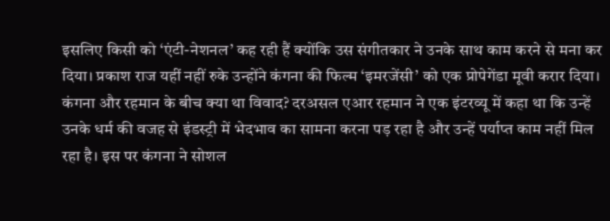इसलिए किसी को ‘एंटी-नेशनल’ कह रही हैं क्योंकि उस संगीतकार ने उनके साथ काम करने से मना कर दिया। प्रकाश राज यहीं नहीं रुके उन्होंने कंगना की फिल्म ‘इमरजेंसी’ को एक प्रोपेगेंडा मूवी करार दिया।
कंगना और रहमान के बीच क्या था विवाद? दरअसल एआर रहमान ने एक इंटरव्यू में कहा था कि उन्हें उनके धर्म की वजह से इंडस्ट्री में भेदभाव का सामना करना पड़ रहा है और उन्हें पर्याप्त काम नहीं मिल रहा है। इस पर कंगना ने सोशल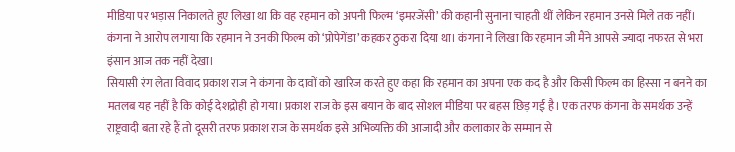मीडिया पर भड़ास निकालते हुए लिखा था कि वह रहमान को अपनी फिल्म ‘इमरजेंसी’ की कहानी सुनाना चाहती थीं लेकिन रहमान उनसे मिले तक नहीं। कंगना ने आरोप लगाया कि रहमान ने उनकी फिल्म को ‘प्रोपेगेंडा’ कहकर ठुकरा दिया था। कंगना ने लिखा कि रहमान जी मैंने आपसे ज्यादा नफरत से भरा इंसान आज तक नहीं देखा।
सियासी रंग लेता विवाद प्रकाश राज ने कंगना के दावों को खारिज करते हुए कहा कि रहमान का अपना एक कद है और किसी फिल्म का हिस्सा न बनने का मतलब यह नहीं है कि कोई देशद्रोही हो गया। प्रकाश राज के इस बयान के बाद सोशल मीडिया पर बहस छिड़ गई है। एक तरफ कंगना के समर्थक उन्हें राष्ट्रवादी बता रहे हैं तो दूसरी तरफ प्रकाश राज के समर्थक इसे अभिव्यक्ति की आजादी और कलाकार के सम्मान से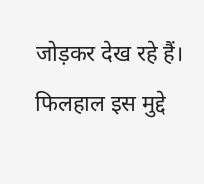जोड़कर देख रहे हैं। फिलहाल इस मुद्दे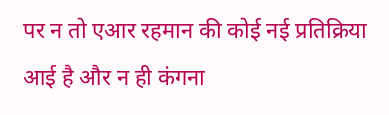पर न तो एआर रहमान की कोई नई प्रतिक्रिया आई है और न ही कंगना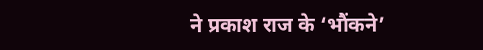ने प्रकाश राज के ‘भौंकने’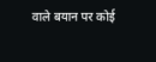वाले बयान पर कोई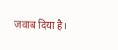जवाब दिया है।